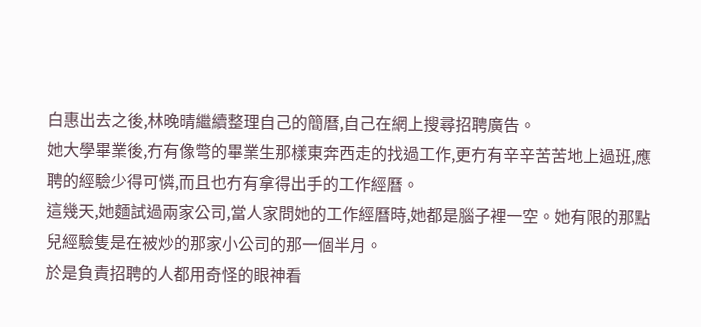白惠出去之後,林晚晴繼續整理自己的簡曆,自己在網上搜尋招聘廣告。
她大學畢業後,冇有像彆的畢業生那樣東奔西走的找過工作,更冇有辛辛苦苦地上過班,應聘的經驗少得可憐,而且也冇有拿得出手的工作經曆。
這幾天,她麵試過兩家公司,當人家問她的工作經曆時,她都是腦子裡一空。她有限的那點兒經驗隻是在被炒的那家小公司的那一個半月。
於是負責招聘的人都用奇怪的眼神看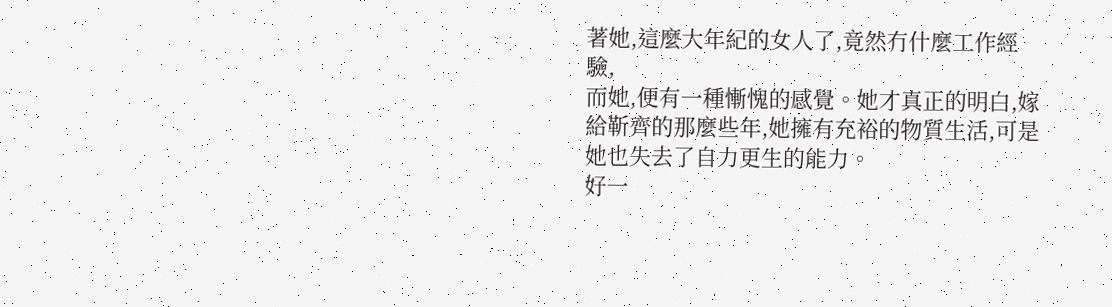著她,這麼大年紀的女人了,竟然冇什麼工作經驗,
而她,便有一種慚愧的感覺。她才真正的明白,嫁給靳齊的那麼些年,她擁有充裕的物質生活,可是她也失去了自力更生的能力。
好一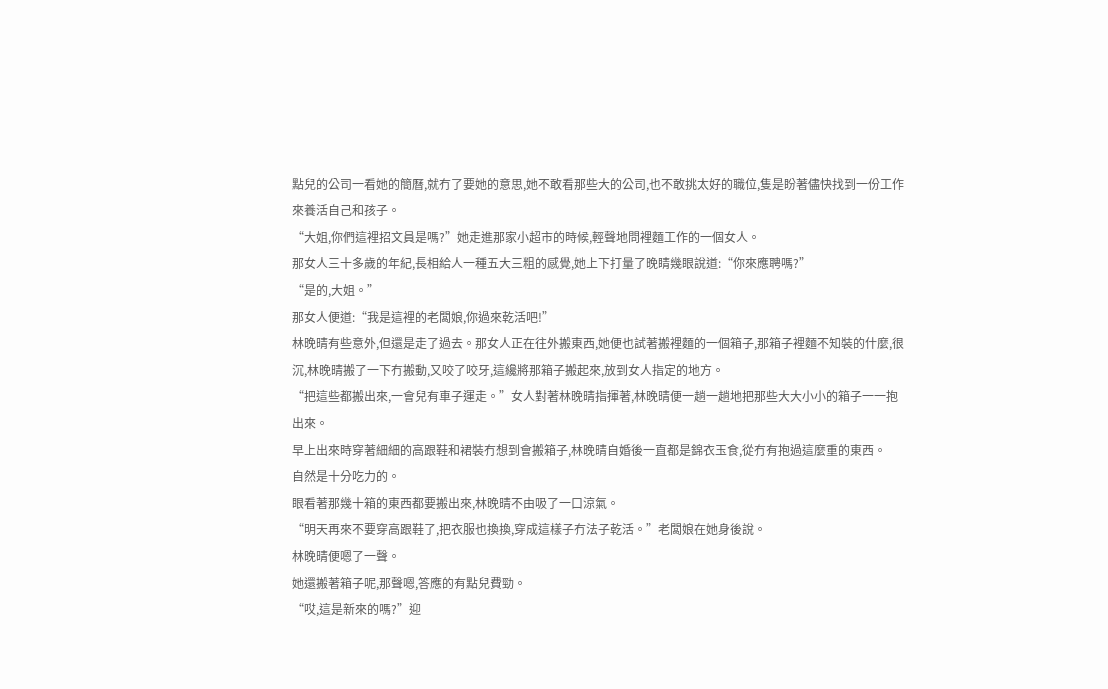點兒的公司一看她的簡曆,就冇了要她的意思,她不敢看那些大的公司,也不敢挑太好的職位,隻是盼著儘快找到一份工作來養活自己和孩子。
“大姐,你們這裡招文員是嗎?”她走進那家小超市的時候,輕聲地問裡麵工作的一個女人。
那女人三十多歲的年紀,長相給人一種五大三粗的感覺,她上下打量了晚睛幾眼說道:“你來應聘嗎?”
“是的,大姐。”
那女人便道:“我是這裡的老闆娘,你過來乾活吧!”
林晚晴有些意外,但還是走了過去。那女人正在往外搬東西,她便也試著搬裡麵的一個箱子,那箱子裡麵不知裝的什麼,很沉,林晚晴搬了一下冇搬動,又咬了咬牙,這纔將那箱子搬起來,放到女人指定的地方。
“把這些都搬出來,一會兒有車子運走。”女人對著林晚晴指揮著,林晚晴便一趟一趟地把那些大大小小的箱子一一抱出來。
早上出來時穿著細細的高跟鞋和裙裝冇想到會搬箱子,林晚晴自婚後一直都是錦衣玉食,從冇有抱過這麼重的東西。
自然是十分吃力的。
眼看著那幾十箱的東西都要搬出來,林晚晴不由吸了一口涼氣。
“明天再來不要穿高跟鞋了,把衣服也換換,穿成這樣子冇法子乾活。”老闆娘在她身後說。
林晚晴便嗯了一聲。
她還搬著箱子呢,那聲嗯,答應的有點兒費勁。
“哎,這是新來的嗎?”迎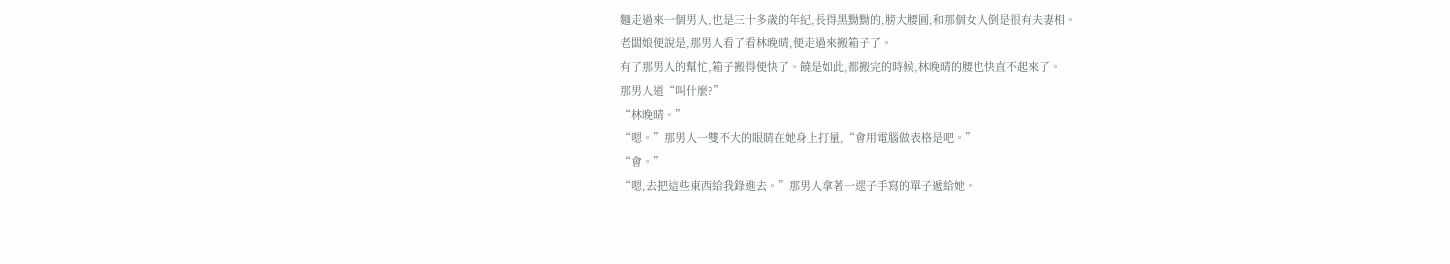麵走過來一個男人,也是三十多歲的年紀,長得黑黝黝的,膀大腰圓,和那個女人倒是很有夫妻相。
老闆娘便說是,那男人看了看林晚晴,便走過來搬箱子了。
有了那男人的幫忙,箱子搬得便快了。饒是如此,都搬完的時候,林晚晴的腰也快直不起來了。
那男人道“叫什麼?”
“林晚晴。”
“嗯。”那男人一雙不大的眼睛在她身上打量,“會用電腦做表格是吧。”
“會。”
“嗯,去把這些東西給我錄進去。”那男人拿著一遝子手寫的單子遞給她。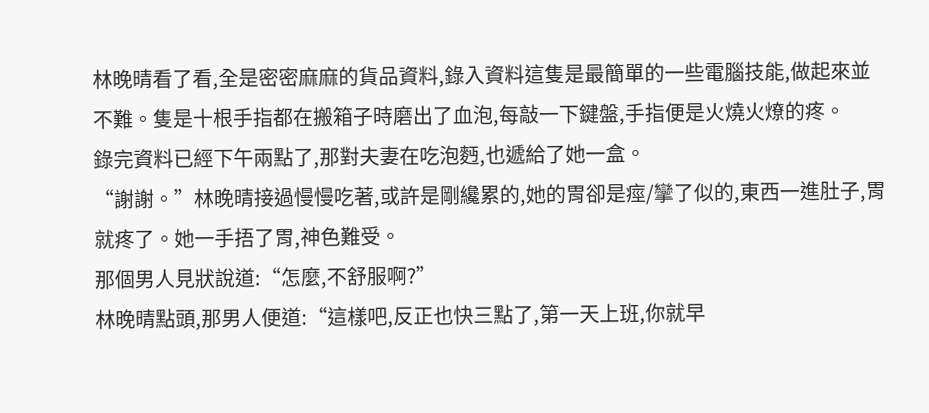林晚晴看了看,全是密密麻麻的貨品資料,錄入資料這隻是最簡單的一些電腦技能,做起來並不難。隻是十根手指都在搬箱子時磨出了血泡,每敲一下鍵盤,手指便是火燒火燎的疼。
錄完資料已經下午兩點了,那對夫妻在吃泡麪,也遞給了她一盒。
“謝謝。”林晚晴接過慢慢吃著,或許是剛纔累的,她的胃卻是痙/攣了似的,東西一進肚子,胃就疼了。她一手捂了胃,神色難受。
那個男人見狀說道:“怎麼,不舒服啊?”
林晚晴點頭,那男人便道:“這樣吧,反正也快三點了,第一天上班,你就早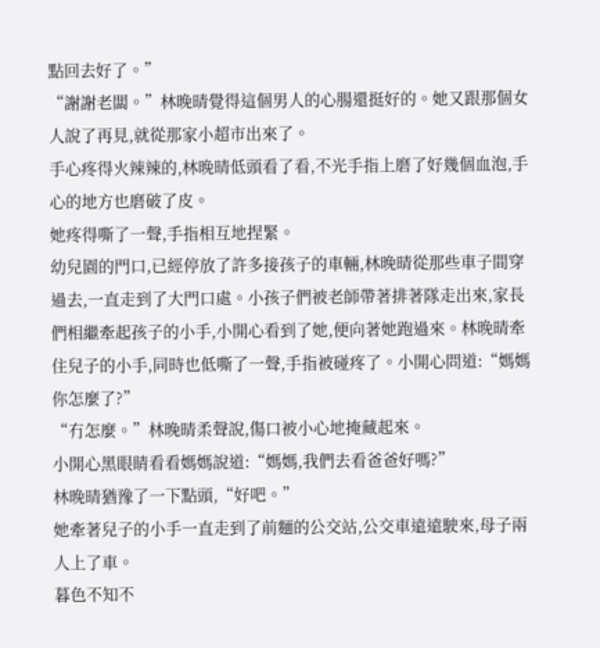點回去好了。”
“謝謝老闆。”林晚晴覺得這個男人的心腸還挺好的。她又跟那個女人說了再見,就從那家小超市出來了。
手心疼得火辣辣的,林晚晴低頭看了看,不光手指上磨了好幾個血泡,手心的地方也磨破了皮。
她疼得嘶了一聲,手指相互地捏緊。
幼兒園的門口,已經停放了許多接孩子的車輛,林晚晴從那些車子間穿過去,一直走到了大門口處。小孩子們被老師帶著排著隊走出來,家長們相繼牽起孩子的小手,小開心看到了她,便向著她跑過來。林晚晴牽住兒子的小手,同時也低嘶了一聲,手指被碰疼了。小開心問道:“媽媽你怎麼了?”
“冇怎麼。”林晚晴柔聲說,傷口被小心地掩藏起來。
小開心黑眼睛看看媽媽說道:“媽媽,我們去看爸爸好嗎?”
林晚晴猶豫了一下點頭,“好吧。”
她牽著兒子的小手一直走到了前麵的公交站,公交車遠遠駛來,母子兩人上了車。
暮色不知不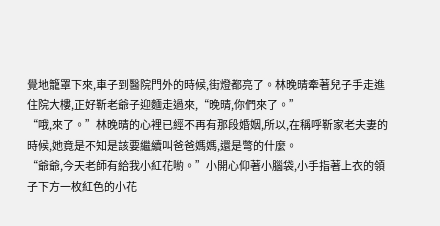覺地籠罩下來,車子到醫院門外的時候,街燈都亮了。林晚晴牽著兒子手走進住院大樓,正好靳老爺子迎麵走過來,“晚晴,你們來了。”
“哦,來了。”林晚晴的心裡已經不再有那段婚姻,所以,在稱呼靳家老夫妻的時候,她竟是不知是該要繼續叫爸爸媽媽,還是彆的什麼。
“爺爺,今天老師有給我小紅花喲。”小開心仰著小腦袋,小手指著上衣的領子下方一枚紅色的小花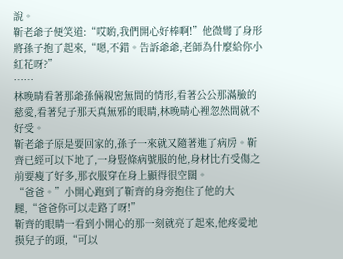說。
靳老爺子便笑道:“哎喲,我們開心好棒啊!”他微彎了身形將孫子抱了起來,“嗯,不錯。告訴爺爺,老師為什麼給你小紅花呀?”
……
林晚晴看著那爺孫倆親密無間的情形,看著公公那滿臉的慈愛,看著兒子那天真無邪的眼睛,林晚晴心裡忽然間就不好受。
靳老爺子原是要回家的,孫子一來就又隨著進了病房。靳齊已經可以下地了,一身豎條病號服的他,身材比冇受傷之前要瘦了好多,那衣服穿在身上顯得很空闊。
“爸爸。”小開心跑到了靳齊的身旁抱住了他的大腿,“爸爸你可以走路了呀!”
靳齊的眼睛一看到小開心的那一刻就亮了起來,他疼愛地摸兒子的頭,“可以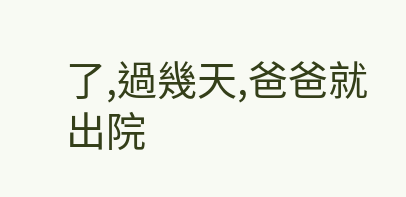了,過幾天,爸爸就出院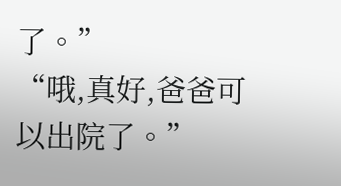了。”
“哦,真好,爸爸可以出院了。”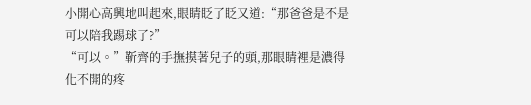小開心高興地叫起來,眼睛眨了眨又道:“那爸爸是不是可以陪我踢球了?”
“可以。”靳齊的手撫摸著兒子的頭,那眼睛裡是濃得化不開的疼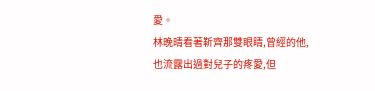愛。
林晚晴看著靳齊那雙眼睛,曾經的他,也流露出過對兒子的疼愛,但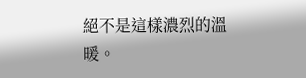絕不是這樣濃烈的溫暖。